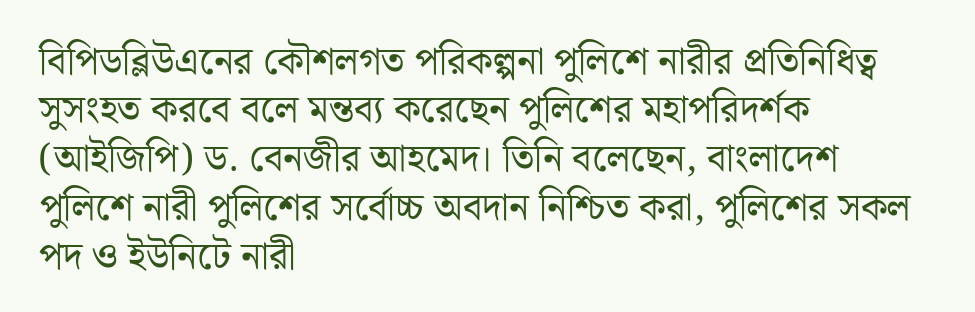বিপিডব্লিউএনের কৌশলগত পরিকল্পনা পুলিশে নারীর প্রতিনিধিত্ব সুসংহত করবে বলে মন্তব্য করেছেন পুলিশের মহাপরিদর্শক (আইজিপি) ড. বেনজীর আহমেদ। তিনি বলেছেন, বাংলাদেশ পুলিশে নারী পুলিশের সর্বোচ্চ অবদান নিশ্চিত করা, পুলিশের সকল পদ ও ইউনিটে নারী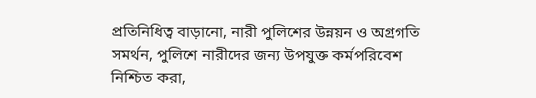প্রতিনিধিত্ব বাড়ানো, নারী পুলিশের উন্নয়ন ও অগ্রগতি সমর্থন, পুলিশে নারীদের জন্য উপযুক্ত কর্মপরিবেশ নিশ্চিত করা,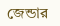জেন্ডার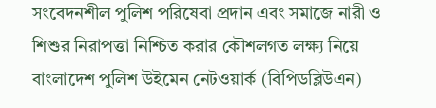সংবেদনশীল পুলিশ পরিষেবা প্রদান এবং সমাজে নারী ও শিশুর নিরাপত্তা নিশ্চিত করার কৌশলগত লক্ষ্য নিয়ে বাংলাদেশ পুলিশ উইমেন নেটওয়ার্ক (বিপিডব্লিউএন)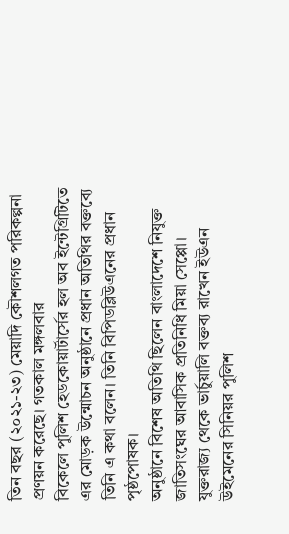তিন বছর (২০২১-২৩) মেয়াদি কৌশলগত পরিকল্পনা প্রণয়ন করেছে। গতকাল মঙ্গলবার
বিকেলে পুলিশ হেডকোয়ার্টার্সের হল অব ইন্টেগ্রিটিতে এর মোড়ক উন্মোচন অনুষ্ঠানে প্রধান অতিথির বক্তব্যে তিনি এ কথা বলেন। তিনি বিপিডব্লিউএনের প্রধান পৃষ্ঠপোষক।
অনুষ্ঠানে বিশেষ অতিথি ছিলেন বাংলাদেশে নিযুক্ত জাতিসংঘের আবাসিক প্রতিনিধি মিয়া সেপ্পো। যুক্তরাজ্য থেকে ভার্চুয়ালি বক্তব্য রাখেন ইউএন উইমেনের সিনিয়র পুলিশ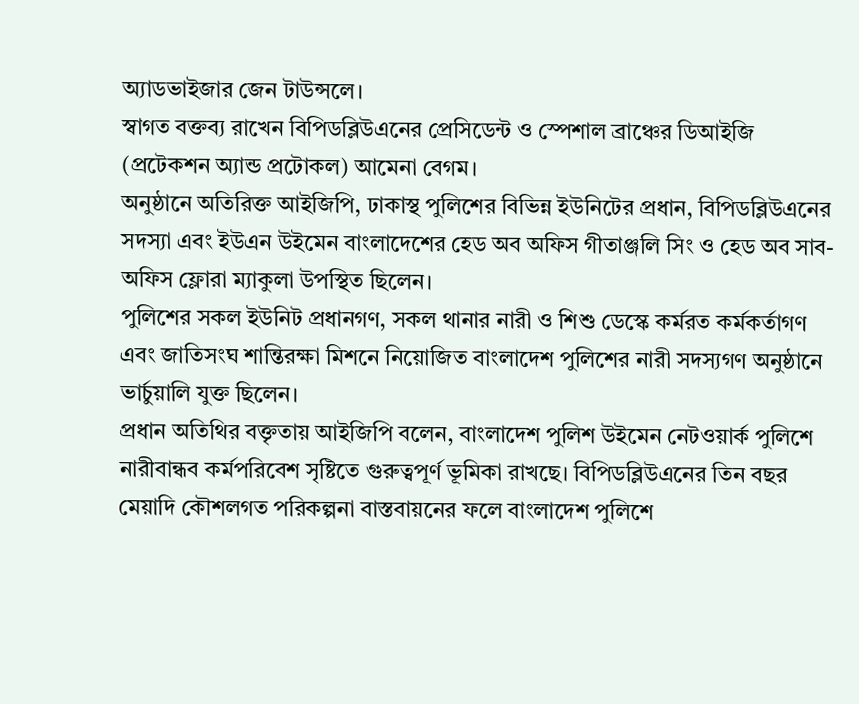অ্যাডভাইজার জেন টাউন্সলে।
স্বাগত বক্তব্য রাখেন বিপিডব্লিউএনের প্রেসিডেন্ট ও স্পেশাল ব্রাঞ্চের ডিআইজি (প্রটেকশন অ্যান্ড প্রটোকল) আমেনা বেগম।
অনুষ্ঠানে অতিরিক্ত আইজিপি, ঢাকাস্থ পুলিশের বিভিন্ন ইউনিটের প্রধান, বিপিডব্লিউএনের সদস্যা এবং ইউএন উইমেন বাংলাদেশের হেড অব অফিস গীতাঞ্জলি সিং ও হেড অব সাব-অফিস ফ্লোরা ম্যাকুলা উপস্থিত ছিলেন।
পুলিশের সকল ইউনিট প্রধানগণ, সকল থানার নারী ও শিশু ডেস্কে কর্মরত কর্মকর্তাগণ এবং জাতিসংঘ শান্তিরক্ষা মিশনে নিয়োজিত বাংলাদেশ পুলিশের নারী সদস্যগণ অনুষ্ঠানে ভার্চুয়ালি যুক্ত ছিলেন।
প্রধান অতিথির বক্তৃতায় আইজিপি বলেন, বাংলাদেশ পুলিশ উইমেন নেটওয়ার্ক পুলিশে নারীবান্ধব কর্মপরিবেশ সৃষ্টিতে গুরুত্বপূর্ণ ভূমিকা রাখছে। বিপিডব্লিউএনের তিন বছর মেয়াদি কৌশলগত পরিকল্পনা বাস্তবায়নের ফলে বাংলাদেশ পুলিশে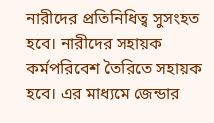নারীদের প্রতিনিধিত্ব সুসংহত হবে। নারীদের সহায়ক কর্মপরিবেশ তৈরিতে সহায়ক হবে। এর মাধ্যমে জেন্ডার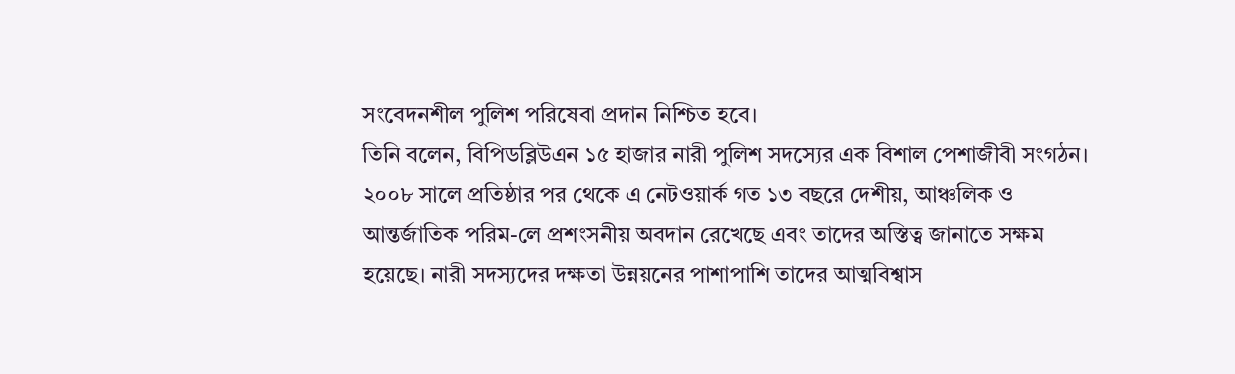সংবেদনশীল পুলিশ পরিষেবা প্রদান নিশ্চিত হবে।
তিনি বলেন, বিপিডব্লিউএন ১৫ হাজার নারী পুলিশ সদস্যের এক বিশাল পেশাজীবী সংগঠন। ২০০৮ সালে প্রতিষ্ঠার পর থেকে এ নেটওয়ার্ক গত ১৩ বছরে দেশীয়, আঞ্চলিক ও আন্তর্জাতিক পরিম-লে প্রশংসনীয় অবদান রেখেছে এবং তাদের অস্তিত্ব জানাতে সক্ষম হয়েছে। নারী সদস্যদের দক্ষতা উন্নয়নের পাশাপাশি তাদের আত্মবিশ্বাস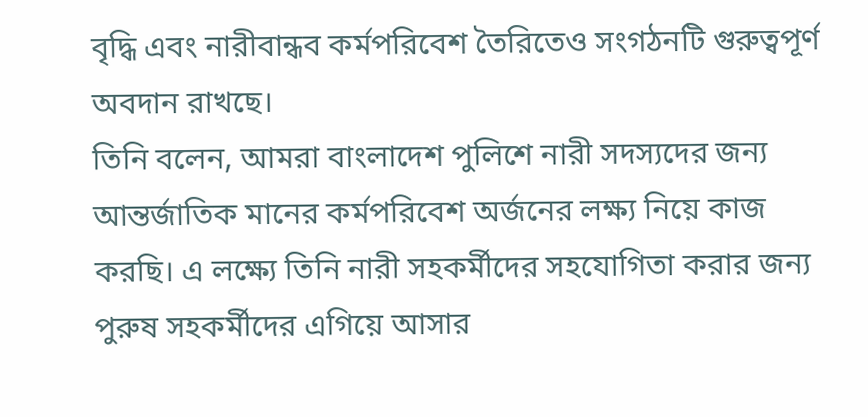বৃদ্ধি এবং নারীবান্ধব কর্মপরিবেশ তৈরিতেও সংগঠনটি গুরুত্বপূর্ণ অবদান রাখছে।
তিনি বলেন, আমরা বাংলাদেশ পুলিশে নারী সদস্যদের জন্য আন্তর্জাতিক মানের কর্মপরিবেশ অর্জনের লক্ষ্য নিয়ে কাজ করছি। এ লক্ষ্যে তিনি নারী সহকর্মীদের সহযোগিতা করার জন্য পুরুষ সহকর্মীদের এগিয়ে আসার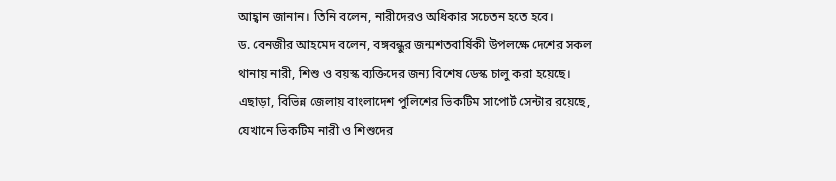আহ্বান জানান। তিনি বলেন, নারীদেরও অধিকার সচেতন হতে হবে।
ড. বেনজীর আহমেদ বলেন, বঙ্গবন্ধুর জন্মশতবার্ষিকী উপলক্ষে দেশের সকল থানায় নারী, শিশু ও বয়স্ক ব্যক্তিদের জন্য বিশেষ ডেস্ক চালু করা হয়েছে। এছাড়া, বিভিন্ন জেলায় বাংলাদেশ পুলিশের ভিকটিম সাপোর্ট সেন্টার রয়েছে, যেখানে ভিকটিম নারী ও শিশুদের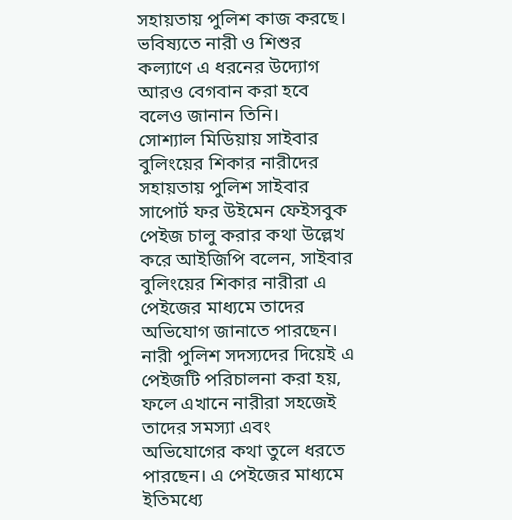সহায়তায় পুলিশ কাজ করছে। ভবিষ্যতে নারী ও শিশুর কল্যাণে এ ধরনের উদ্যোগ আরও বেগবান করা হবে বলেও জানান তিনি।
সোশ্যাল মিডিয়ায় সাইবার বুলিংয়ের শিকার নারীদের সহায়তায় পুলিশ সাইবার সাপোর্ট ফর উইমেন ফেইসবুক পেইজ চালু করার কথা উল্লেখ করে আইজিপি বলেন, সাইবার বুলিংয়ের শিকার নারীরা এ পেইজের মাধ্যমে তাদের অভিযোগ জানাতে পারছেন। নারী পুলিশ সদস্যদের দিয়েই এ পেইজটি পরিচালনা করা হয়, ফলে এখানে নারীরা সহজেই তাদের সমস্যা এবং অভিযোগের কথা তুলে ধরতে পারছেন। এ পেইজের মাধ্যমে ইতিমধ্যে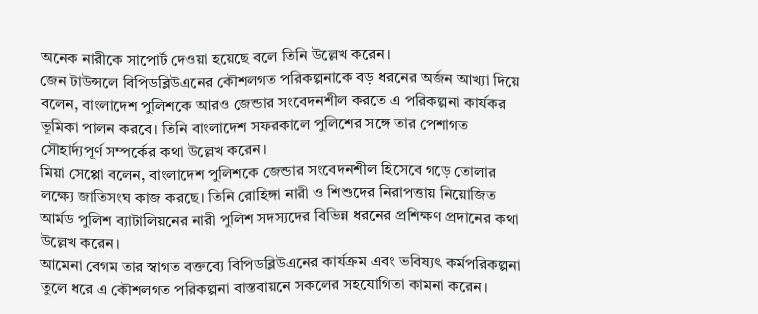অনেক নারীকে সাপোর্ট দেওয়া হয়েছে বলে তিনি উল্লেখ করেন।
জেন টাউন্সলে বিপিডব্লিউএনের কৌশলগত পরিকল্পনাকে বড় ধরনের অর্জন আখ্যা দিয়ে বলেন, বাংলাদেশ পুলিশকে আরও জেন্ডার সংবেদনশীল করতে এ পরিকল্পনা কার্যকর ভূমিকা পালন করবে। তিনি বাংলাদেশ সফরকালে পুলিশের সঙ্গে তার পেশাগত সৌহার্দ্যপূর্ণ সম্পর্কের কথা উল্লেখ করেন।
মিয়া সেপ্পো বলেন, বাংলাদেশ পুলিশকে জেন্ডার সংবেদনশীল হিসেবে গড়ে তোলার লক্ষ্যে জাতিসংঘ কাজ করছে। তিনি রোহিঙ্গা নারী ও শিশুদের নিরাপত্তায় নিয়োজিত আর্মড পুলিশ ব্যাটালিয়নের নারী পুলিশ সদস্যদের বিভিন্ন ধরনের প্রশিক্ষণ প্রদানের কথা উল্লেখ করেন।
আমেনা বেগম তার স্বাগত বক্তব্যে বিপিডব্লিউএনের কার্যক্রম এবং ভবিষ্যৎ কর্মপরিকল্পনা তুলে ধরে এ কৌশলগত পরিকল্পনা বাস্তবায়নে সকলের সহযোগিতা কামনা করেন।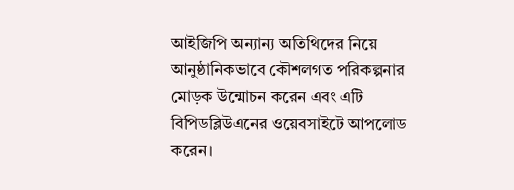আইজিপি অন্যান্য অতিথিদের নিয়ে আনুষ্ঠানিকভাবে কৌশলগত পরিকল্পনার মোড়ক উন্মোচন করেন এবং এটি বিপিডব্লিউএনের ওয়েবসাইটে আপলোড করেন।